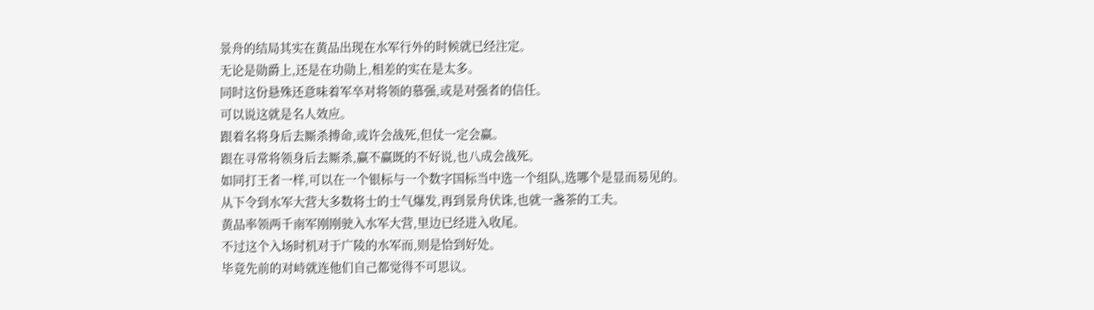景舟的结局其实在黄品出现在水军行外的时候就已经注定。
无论是勋爵上,还是在功勋上,相差的实在是太多。
同时这份悬殊还意味着军卒对将领的慕强,或是对强者的信任。
可以说这就是名人效应。
跟着名将身后去厮杀搏命,或许会战死,但仗一定会赢。
跟在寻常将领身后去厮杀,赢不赢既的不好说,也八成会战死。
如同打王者一样,可以在一个银标与一个数字国标当中选一个组队,选哪个是显而易见的。
从下令到水军大营大多数将士的士气爆发,再到景舟伏诛,也就一盏茶的工夫。
黄品率领两千南军刚刚驶入水军大营,里边已经进入收尾。
不过这个入场时机对于广陵的水军而,则是恰到好处。
毕竟先前的对峙就连他们自己都觉得不可思议。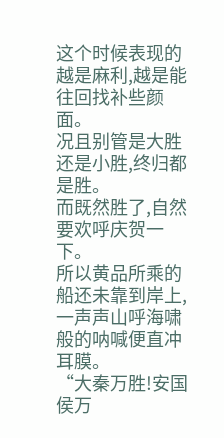这个时候表现的越是麻利,越是能往回找补些颜面。
况且别管是大胜还是小胜,终归都是胜。
而既然胜了,自然要欢呼庆贺一下。
所以黄品所乘的船还未靠到岸上,一声声山呼海啸般的呐喊便直冲耳膜。
“大秦万胜!安国侯万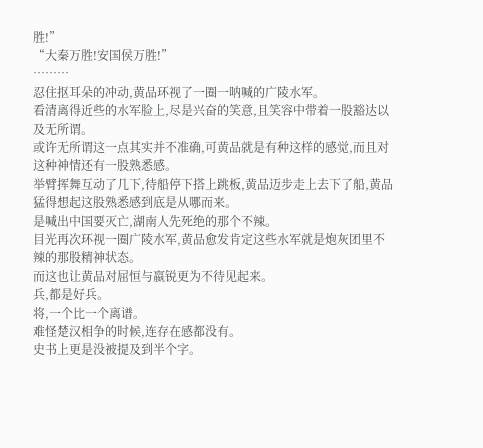胜!”
“大秦万胜!安国侯万胜!”
………
忍住抠耳朵的冲动,黄品环视了一圈一呐喊的广陵水军。
看清离得近些的水军脸上,尽是兴奋的笑意,且笑容中带着一股豁达以及无所谓。
或许无所谓这一点其实并不准确,可黄品就是有种这样的感觉,而且对这种神情还有一股熟悉感。
举臂挥舞互动了几下,待船停下搭上跳板,黄品迈步走上去下了船,黄品猛得想起这股熟悉感到底是从哪而来。
是喊出中国要灭亡,湖南人先死绝的那个不辣。
目光再次环视一圈广陵水军,黄品愈发肯定这些水军就是炮灰团里不辣的那股精神状态。
而这也让黄品对屈恒与嬴锐更为不待见起来。
兵,都是好兵。
将,一个比一个离谱。
难怪楚汉相争的时候,连存在感都没有。
史书上更是没被提及到半个字。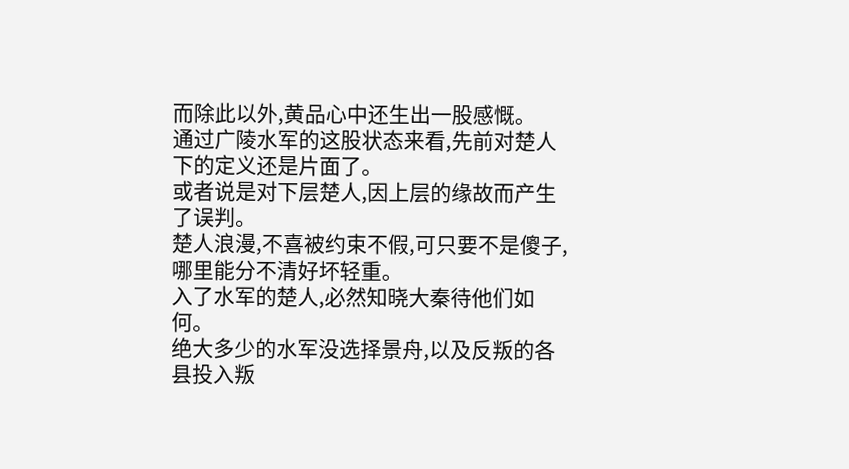而除此以外,黄品心中还生出一股感慨。
通过广陵水军的这股状态来看,先前对楚人下的定义还是片面了。
或者说是对下层楚人,因上层的缘故而产生了误判。
楚人浪漫,不喜被约束不假,可只要不是傻子,哪里能分不清好坏轻重。
入了水军的楚人,必然知晓大秦待他们如何。
绝大多少的水军没选择景舟,以及反叛的各县投入叛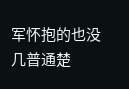军怀抱的也没几普通楚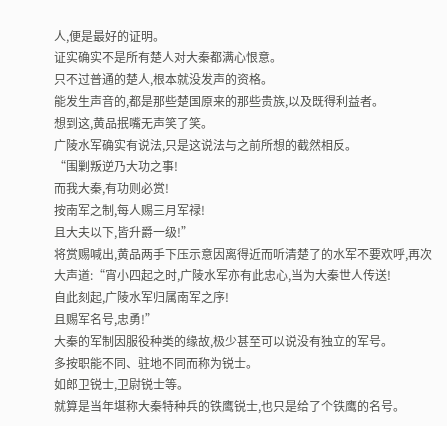人,便是最好的证明。
证实确实不是所有楚人对大秦都满心恨意。
只不过普通的楚人,根本就没发声的资格。
能发生声音的,都是那些楚国原来的那些贵族,以及既得利益者。
想到这,黄品抿嘴无声笑了笑。
广陵水军确实有说法,只是这说法与之前所想的截然相反。
“围剿叛逆乃大功之事!
而我大秦,有功则必赏!
按南军之制,每人赐三月军禄!
且大夫以下,皆升爵一级!”
将赏赐喊出,黄品两手下压示意因离得近而听清楚了的水军不要欢呼,再次大声道:“宵小四起之时,广陵水军亦有此忠心,当为大秦世人传送!
自此刻起,广陵水军归属南军之序!
且赐军名号,忠勇!”
大秦的军制因服役种类的缘故,极少甚至可以说没有独立的军号。
多按职能不同、驻地不同而称为锐士。
如郎卫锐士,卫尉锐士等。
就算是当年堪称大秦特种兵的铁鹰锐士,也只是给了个铁鹰的名号。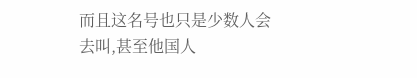而且这名号也只是少数人会去叫,甚至他国人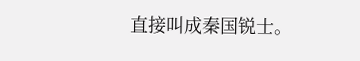直接叫成秦国锐士。